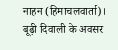नाहन (हिमाचलवार्ता)। बूढ़ी दिवाली के अवसर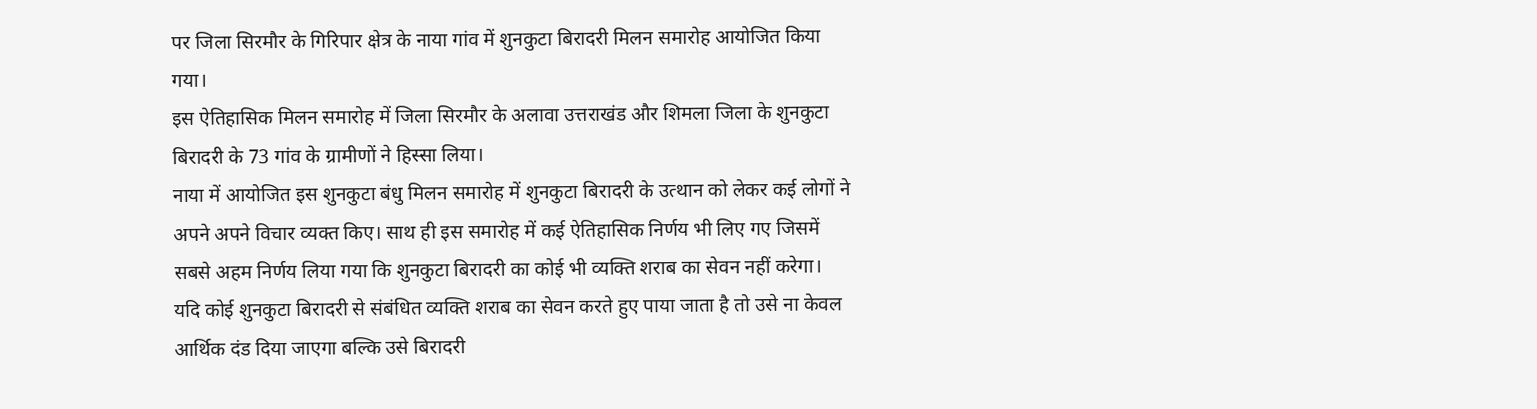पर जिला सिरमौर के गिरिपार क्षेत्र के नाया गांव में शुनकुटा बिरादरी मिलन समारोह आयोजित किया गया।
इस ऐतिहासिक मिलन समारोह में जिला सिरमौर के अलावा उत्तराखंड और शिमला जिला के शुनकुटा बिरादरी के 73 गांव के ग्रामीणों ने हिस्सा लिया।
नाया में आयोजित इस शुनकुटा बंधु मिलन समारोह में शुनकुटा बिरादरी के उत्थान को लेकर कई लोगों ने अपने अपने विचार व्यक्त किए। साथ ही इस समारोह में कई ऐतिहासिक निर्णय भी लिए गए जिसमें सबसे अहम निर्णय लिया गया कि शुनकुटा बिरादरी का कोई भी व्यक्ति शराब का सेवन नहीं करेगा।
यदि कोई शुनकुटा बिरादरी से संबंधित व्यक्ति शराब का सेवन करते हुए पाया जाता है तो उसे ना केवल आर्थिक दंड दिया जाएगा बल्कि उसे बिरादरी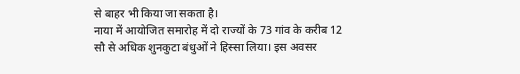से बाहर भी किया जा सकता है।
नाया में आयोजित समारोह में दो राज्यों के 73 गांव के करीब 12 सौ से अधिक शुनकुटा बंधुओं ने हिस्सा लिया। इस अवसर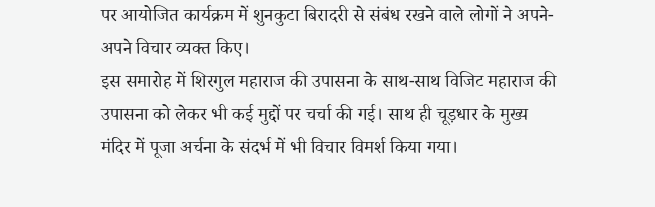पर आयोजित कार्यक्रम में शुनकुटा बिरादरी से संबंध रखने वाले लोगों ने अपने-अपने विचार व्यक्त किए।
इस समारोह में शिरगुल महाराज की उपासना के साथ-साथ विजिट महाराज की उपासना को लेकर भी कई मुद्दों पर चर्चा की गई। साथ ही चूड़धार के मुख्य मंदिर में पूजा अर्चना के संदर्भ में भी विचार विमर्श किया गया।